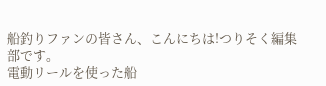船釣りファンの皆さん、こんにちは!つりそく編集部です。
電動リールを使った船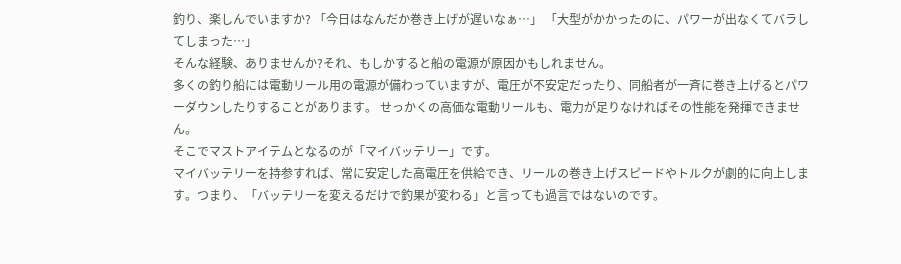釣り、楽しんでいますか? 「今日はなんだか巻き上げが遅いなぁ…」 「大型がかかったのに、パワーが出なくてバラしてしまった…」
そんな経験、ありませんか?それ、もしかすると船の電源が原因かもしれません。
多くの釣り船には電動リール用の電源が備わっていますが、電圧が不安定だったり、同船者が一斉に巻き上げるとパワーダウンしたりすることがあります。 せっかくの高価な電動リールも、電力が足りなければその性能を発揮できません。
そこでマストアイテムとなるのが「マイバッテリー」です。
マイバッテリーを持参すれば、常に安定した高電圧を供給でき、リールの巻き上げスピードやトルクが劇的に向上します。つまり、「バッテリーを変えるだけで釣果が変わる」と言っても過言ではないのです。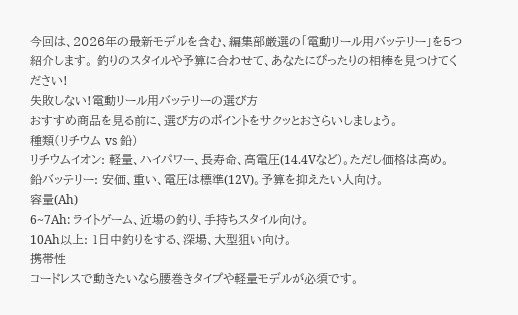今回は、2026年の最新モデルを含む、編集部厳選の「電動リール用バッテリー」を5つ紹介します。 釣りのスタイルや予算に合わせて、あなたにぴったりの相棒を見つけてください!
失敗しない!電動リール用バッテリーの選び方
おすすめ商品を見る前に、選び方のポイントをサクッとおさらいしましょう。
種類(リチウム vs 鉛)
リチウムイオン: 軽量、ハイパワー、長寿命、高電圧(14.4Vなど)。ただし価格は高め。
鉛バッテリー: 安価、重い、電圧は標準(12V)。予算を抑えたい人向け。
容量(Ah)
6~7Ah: ライトゲーム、近場の釣り、手持ちスタイル向け。
10Ah以上: 1日中釣りをする、深場、大型狙い向け。
携帯性
コードレスで動きたいなら腰巻きタイプや軽量モデルが必須です。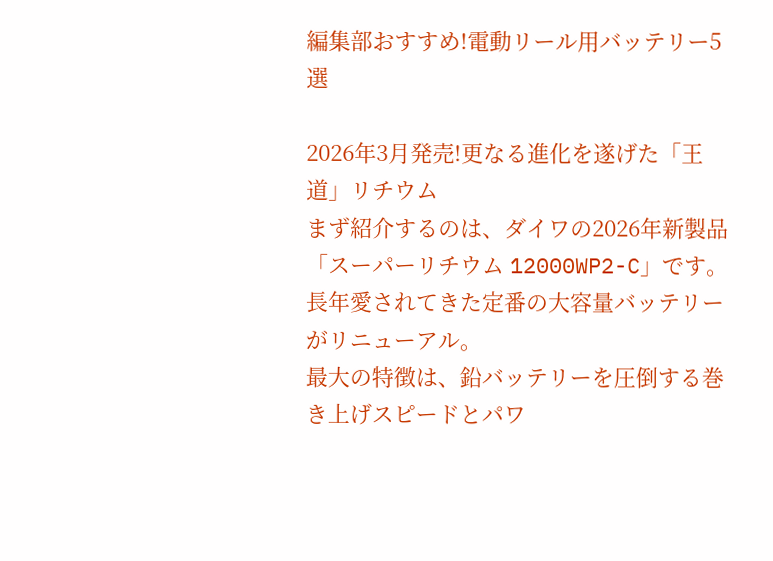編集部おすすめ!電動リール用バッテリー5選

2026年3月発売!更なる進化を遂げた「王道」リチウム
まず紹介するのは、ダイワの2026年新製品「スーパーリチウム 12000WP2-C」です。 長年愛されてきた定番の大容量バッテリーがリニューアル。
最大の特徴は、鉛バッテリーを圧倒する巻き上げスピードとパワ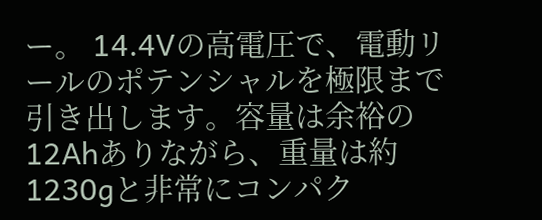ー。 14.4Vの高電圧で、電動リールのポテンシャルを極限まで引き出します。容量は余裕の12Ahありながら、重量は約1230gと非常にコンパク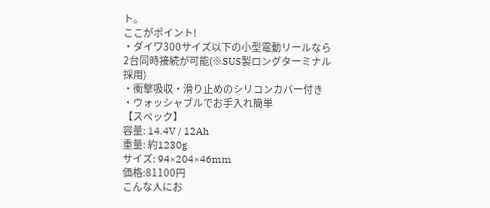ト。
ここがポイント!
・ダイワ300サイズ以下の小型電動リールなら2台同時接続が可能(※SUS製ロングターミナル採用)
・衝撃吸収・滑り止めのシリコンカバー付き
・ウォッシャブルでお手入れ簡単
【スペック】
容量: 14.4V / 12Ah
重量: 約1230g
サイズ: 94×204×46mm
価格:81100円
こんな人にお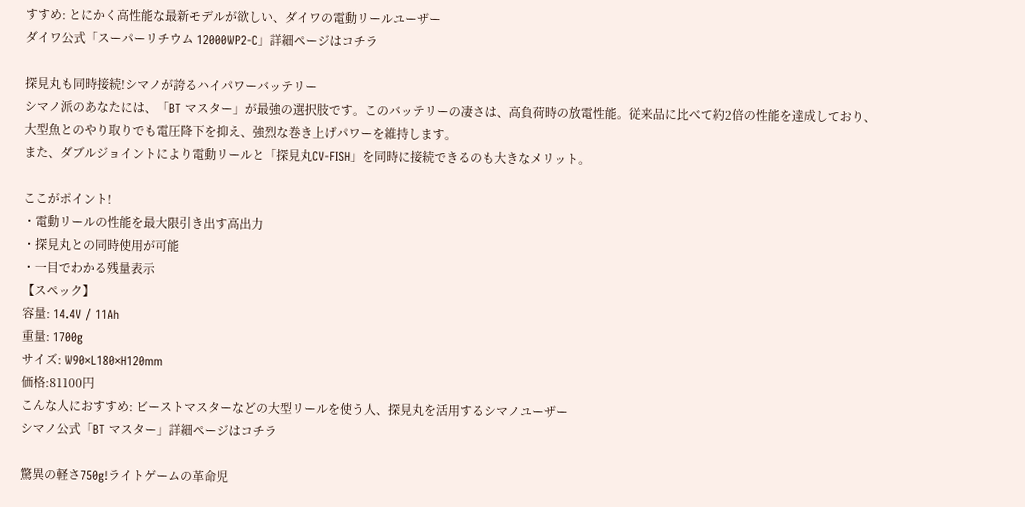すすめ: とにかく高性能な最新モデルが欲しい、ダイワの電動リールユーザー
ダイワ公式「スーパーリチウム 12000WP2-C」詳細ページはコチラ

探見丸も同時接続!シマノが誇るハイパワーバッテリー
シマノ派のあなたには、「BT マスター」が最強の選択肢です。このバッテリーの凄さは、高負荷時の放電性能。従来品に比べて約2倍の性能を達成しており、大型魚とのやり取りでも電圧降下を抑え、強烈な巻き上げパワーを維持します。
また、ダブルジョイントにより電動リールと「探見丸CV-FISH」を同時に接続できるのも大きなメリット。

ここがポイント!
・電動リールの性能を最大限引き出す高出力
・探見丸との同時使用が可能
・一目でわかる残量表示
【スペック】
容量: 14.4V / 11Ah
重量: 1700g
サイズ: W90×L180×H120mm
価格:81100円
こんな人におすすめ: ビーストマスターなどの大型リールを使う人、探見丸を活用するシマノユーザー
シマノ公式「BT マスター」詳細ページはコチラ

驚異の軽さ750g!ライトゲームの革命児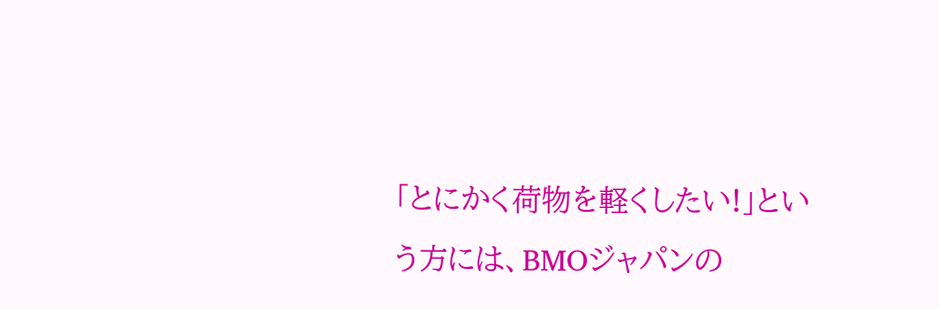「とにかく荷物を軽くしたい!」という方には、BMOジャパンの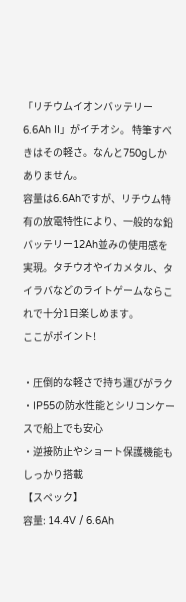「リチウムイオンバッテリー6.6Ah II」がイチオシ。 特筆すべきはその軽さ。なんと750gしかありません。
容量は6.6Ahですが、リチウム特有の放電特性により、一般的な鉛バッテリー12Ah並みの使用感を実現。タチウオやイカメタル、タイラバなどのライトゲームならこれで十分1日楽しめます。
ここがポイント!

・圧倒的な軽さで持ち運びがラク
・IP55の防水性能とシリコンケースで船上でも安心
・逆接防止やショート保護機能もしっかり搭載
【スペック】
容量: 14.4V / 6.6Ah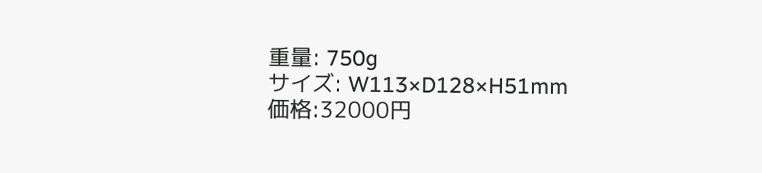重量: 750g
サイズ: W113×D128×H51mm
価格:32000円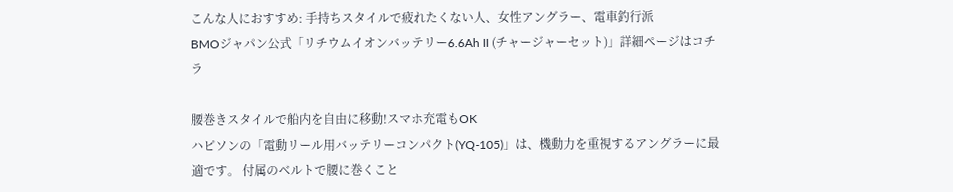こんな人におすすめ: 手持ちスタイルで疲れたくない人、女性アングラー、電車釣行派
BMOジャパン公式「リチウムイオンバッテリー6.6Ah II (チャージャーセット)」詳細ページはコチラ

腰巻きスタイルで船内を自由に移動!スマホ充電もOK
ハピソンの「電動リール用バッテリーコンパクト(YQ-105)」は、機動力を重視するアングラーに最適です。 付属のベルトで腰に巻くこと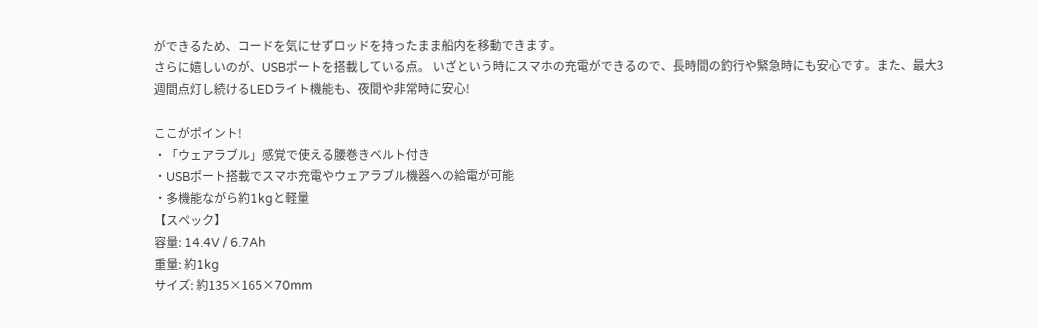ができるため、コードを気にせずロッドを持ったまま船内を移動できます。
さらに嬉しいのが、USBポートを搭載している点。 いざという時にスマホの充電ができるので、長時間の釣行や緊急時にも安心です。また、最大3週間点灯し続けるLEDライト機能も、夜間や非常時に安心!

ここがポイント!
・「ウェアラブル」感覚で使える腰巻きベルト付き
・USBポート搭載でスマホ充電やウェアラブル機器への給電が可能
・多機能ながら約1kgと軽量
【スペック】
容量: 14.4V / 6.7Ah
重量: 約1kg
サイズ: 約135×165×70mm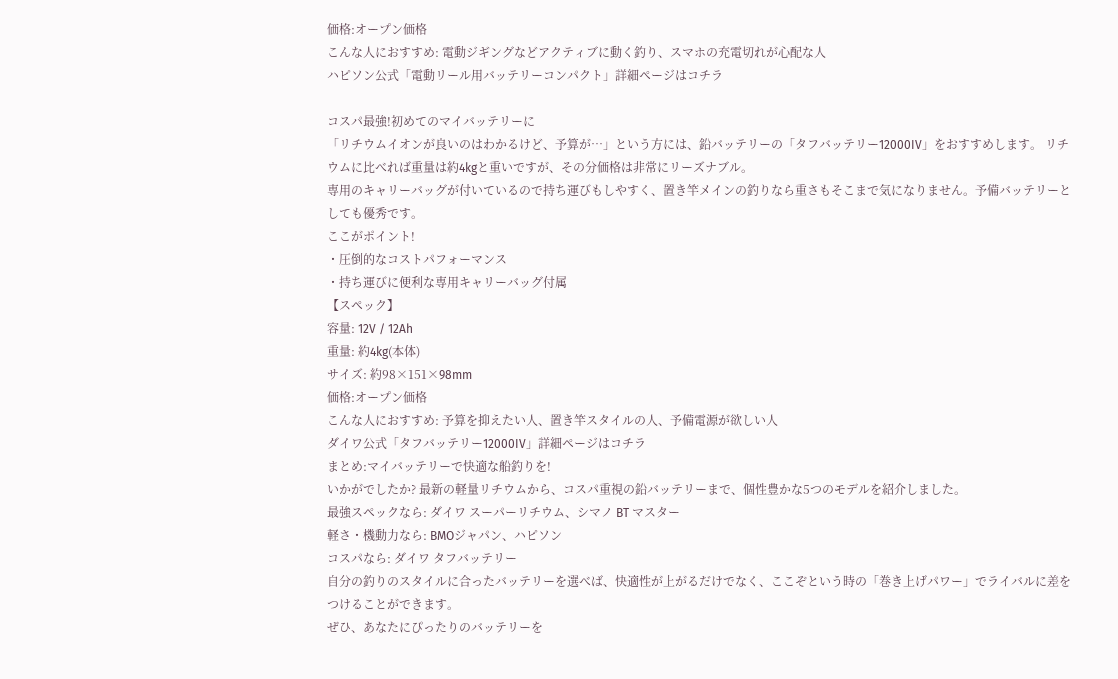価格:オープン価格
こんな人におすすめ: 電動ジギングなどアクティブに動く釣り、スマホの充電切れが心配な人
ハピソン公式「電動リール用バッテリーコンパクト」詳細ページはコチラ

コスパ最強!初めてのマイバッテリーに
「リチウムイオンが良いのはわかるけど、予算が…」という方には、鉛バッテリーの「タフバッテリー12000IV」をおすすめします。 リチウムに比べれば重量は約4kgと重いですが、その分価格は非常にリーズナブル。
専用のキャリーバッグが付いているので持ち運びもしやすく、置き竿メインの釣りなら重さもそこまで気になりません。予備バッテリーとしても優秀です。
ここがポイント!
・圧倒的なコストパフォーマンス
・持ち運びに便利な専用キャリーバッグ付属
【スペック】
容量: 12V / 12Ah
重量: 約4kg(本体)
サイズ: 約98×151×98mm
価格:オープン価格
こんな人におすすめ: 予算を抑えたい人、置き竿スタイルの人、予備電源が欲しい人
ダイワ公式「タフバッテリー12000IV」詳細ページはコチラ
まとめ:マイバッテリーで快適な船釣りを!
いかがでしたか? 最新の軽量リチウムから、コスパ重視の鉛バッテリーまで、個性豊かな5つのモデルを紹介しました。
最強スペックなら: ダイワ スーパーリチウム、シマノ BT マスター
軽さ・機動力なら: BMOジャパン、ハピソン
コスパなら: ダイワ タフバッテリー
自分の釣りのスタイルに合ったバッテリーを選べば、快適性が上がるだけでなく、ここぞという時の「巻き上げパワー」でライバルに差をつけることができます。
ぜひ、あなたにぴったりのバッテリーを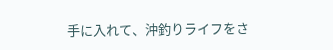手に入れて、沖釣りライフをさ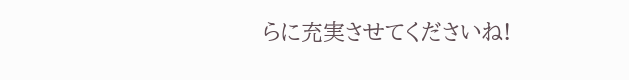らに充実させてくださいね!